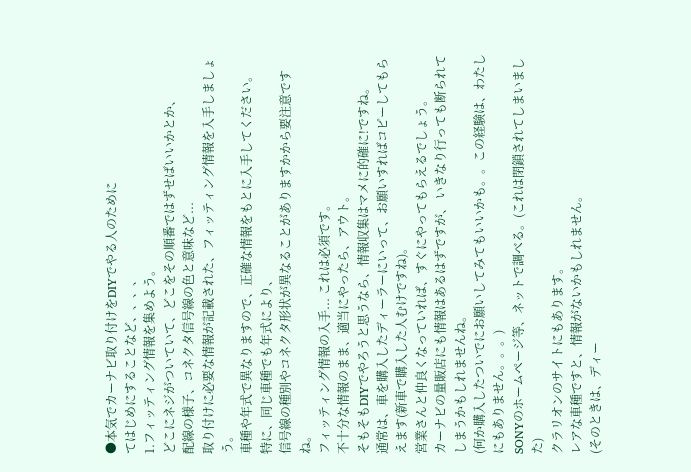●本気でカーナビ取り付けをDIYでやる人のために
てはじめにすることなど、、、、
1.フィッティング情報を集めよう。
どこにネジがついていて、どこをその順番ではずせばいいかとか、
配線の様子、コネクタ信号線の色と意味など...
取り付けに必要な情報が記載された、フィッティング情報を入手しましょう。
車種や年式で異なりますので、正確な情報をもとに入手してください。
特に、同じ車種でも年式により、
信号線の種別やコネクタ形状が異なることがありますかから要注意ですね。
フィッティング情報の入手... これは必須です。
不十分な情報のまま、適当にやったら、アウト。
そもそもDIYでやろうと思うなら、情報収集はマメに的確に!ですね。
通常は、車を購入したディーラーにいって、お願いすればコピーしてもらえます(新車で購入した人むけですね)。
営業さんと仲良くなっていれば、すぐにやってもらえるでしょう。
カーナビの量販店にも情報はあるはずですが、 いきなり行っても断られてしまうかもしれませんね。
(何か購入したついでにお願いしてみてもいいかも。。この経験は、わたしにもありません。。。)
SONYのホームページ等、ネットで調べる。(これは閉鎖されてしまいました)
クラリオンのサイトにもあります。
レアな車種ですと、情報がないかもしれません。
(そのときは、ディー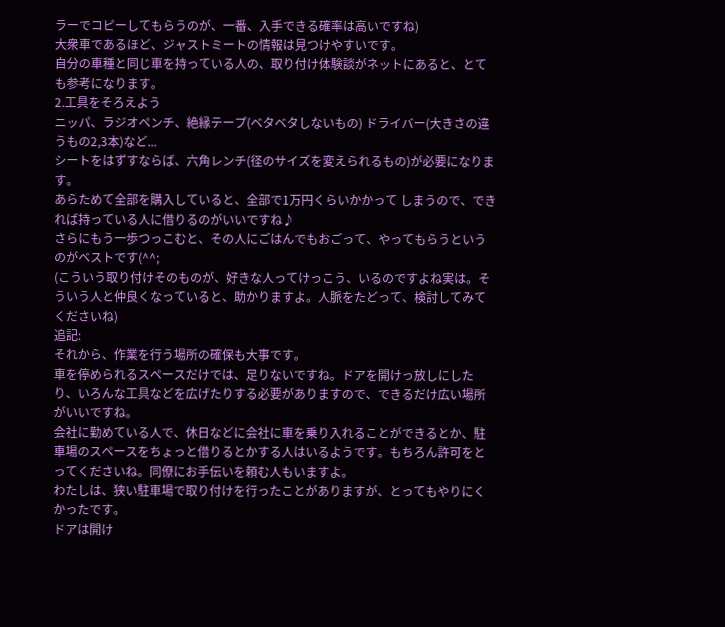ラーでコピーしてもらうのが、一番、入手できる確率は高いですね)
大衆車であるほど、ジャストミートの情報は見つけやすいです。
自分の車種と同じ車を持っている人の、取り付け体験談がネットにあると、とても参考になります。
2.工具をそろえよう
ニッパ、ラジオペンチ、絶縁テープ(ベタベタしないもの) ドライバー(大きさの違うもの2,3本)など...
シートをはずすならば、六角レンチ(径のサイズを変えられるもの)が必要になります。
あらためて全部を購入していると、全部で1万円くらいかかって しまうので、できれば持っている人に借りるのがいいですね♪
さらにもう一歩つっこむと、その人にごはんでもおごって、やってもらうというのがベストです(^^;
(こういう取り付けそのものが、好きな人ってけっこう、いるのですよね実は。そういう人と仲良くなっていると、助かりますよ。人脈をたどって、検討してみてくださいね)
追記:
それから、作業を行う場所の確保も大事です。
車を停められるスペースだけでは、足りないですね。ドアを開けっ放しにしたり、いろんな工具などを広げたりする必要がありますので、できるだけ広い場所がいいですね。
会社に勤めている人で、休日などに会社に車を乗り入れることができるとか、駐車場のスペースをちょっと借りるとかする人はいるようです。もちろん許可をとってくださいね。同僚にお手伝いを頼む人もいますよ。
わたしは、狭い駐車場で取り付けを行ったことがありますが、とってもやりにくかったです。
ドアは開け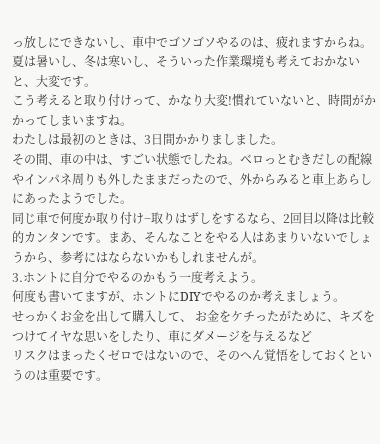っ放しにできないし、車中でゴソゴソやるのは、疲れますからね。
夏は暑いし、冬は寒いし、そういった作業環境も考えておかないと、大変です。
こう考えると取り付けって、かなり大変!慣れていないと、時間がかかってしまいますね。
わたしは最初のときは、3日間かかりましました。
その間、車の中は、すごい状態でしたね。ベロっとむきだしの配線やインパネ周りも外したままだったので、外からみると車上あらしにあったようでした。
同じ車で何度か取り付け−取りはずしをするなら、2回目以降は比較的カンタンです。まあ、そんなことをやる人はあまりいないでしょうから、参考にはならないかもしれませんが。
3.ホントに自分でやるのかもう一度考えよう。
何度も書いてますが、ホントにDIYでやるのか考えましょう。
せっかくお金を出して購入して、 お金をケチったがために、キズをつけてイヤな思いをしたり、車にダメージを与えるなど
リスクはまったくゼロではないので、そのへん覚悟をしておくというのは重要です。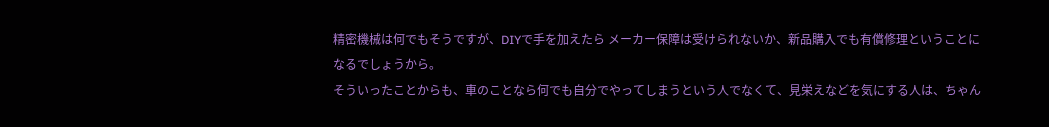精密機械は何でもそうですが、DIYで手を加えたら メーカー保障は受けられないか、新品購入でも有償修理ということになるでしょうから。
そういったことからも、車のことなら何でも自分でやってしまうという人でなくて、見栄えなどを気にする人は、ちゃん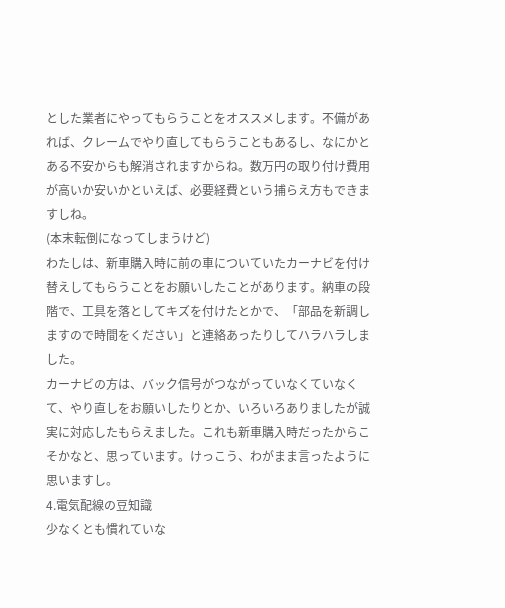とした業者にやってもらうことをオススメします。不備があれば、クレームでやり直してもらうこともあるし、なにかとある不安からも解消されますからね。数万円の取り付け費用が高いか安いかといえば、必要経費という捕らえ方もできますしね。
(本末転倒になってしまうけど)
わたしは、新車購入時に前の車についていたカーナビを付け替えしてもらうことをお願いしたことがあります。納車の段階で、工具を落としてキズを付けたとかで、「部品を新調しますので時間をください」と連絡あったりしてハラハラしました。
カーナビの方は、バック信号がつながっていなくていなくて、やり直しをお願いしたりとか、いろいろありましたが誠実に対応したもらえました。これも新車購入時だったからこそかなと、思っています。けっこう、わがまま言ったように思いますし。
4.電気配線の豆知識
少なくとも慣れていな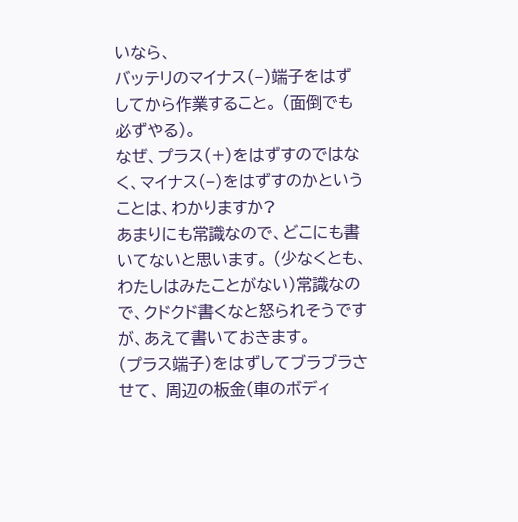いなら、
バッテリのマイナス(−)端子をはずしてから作業すること。 (面倒でも必ずやる)。
なぜ、プラス(+)をはずすのではなく、マイナス(−)をはずすのかということは、わかりますか?
あまりにも常識なので、どこにも書いてないと思います。 (少なくとも、わたしはみたことがない)常識なので、クドクド書くなと怒られそうですが、あえて書いておきます。
(プラス端子)をはずしてブラブラさせて、 周辺の板金(車のボディ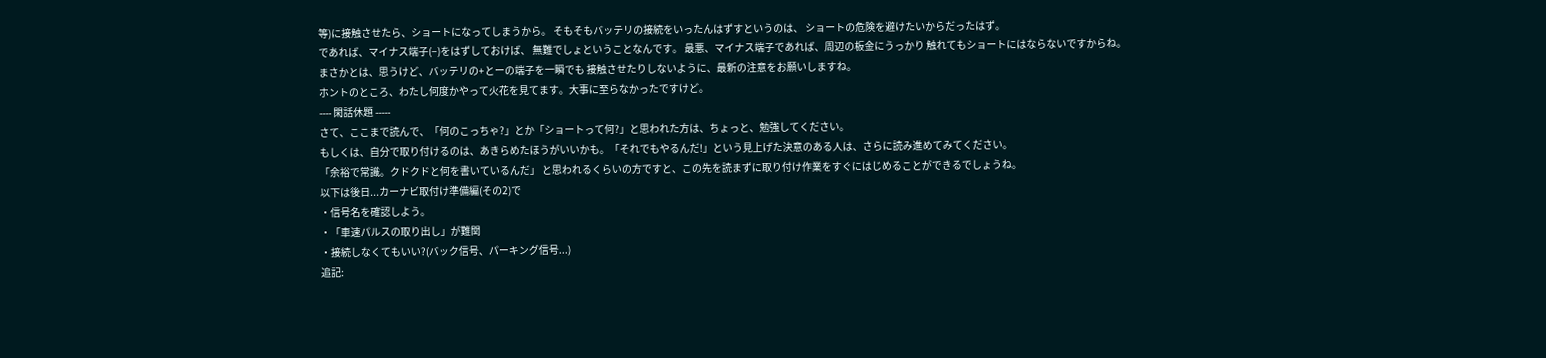等)に接触させたら、ショートになってしまうから。 そもそもバッテリの接続をいったんはずすというのは、 ショートの危険を避けたいからだったはず。
であれば、マイナス端子(−)をはずしておけば、 無難でしょということなんです。 最悪、マイナス端子であれば、周辺の板金にうっかり 触れてもショートにはならないですからね。
まさかとは、思うけど、バッテリの+とーの端子を一瞬でも 接触させたりしないように、最新の注意をお願いしますね。
ホントのところ、わたし何度かやって火花を見てます。大事に至らなかったですけど。
---- 閑話休題 -----
さて、ここまで読んで、「何のこっちゃ?」とか「ショートって何?」と思われた方は、ちょっと、勉強してください。
もしくは、自分で取り付けるのは、あきらめたほうがいいかも。「それでもやるんだ!」という見上げた決意のある人は、さらに読み進めてみてください。
「余裕で常識。クドクドと何を書いているんだ」 と思われるくらいの方ですと、この先を読まずに取り付け作業をすぐにはじめることができるでしょうね。
以下は後日...カーナビ取付け準備編(その2)で
・信号名を確認しよう。
・「車速パルスの取り出し」が難関
・接続しなくてもいい?(バック信号、パーキング信号...)
追記: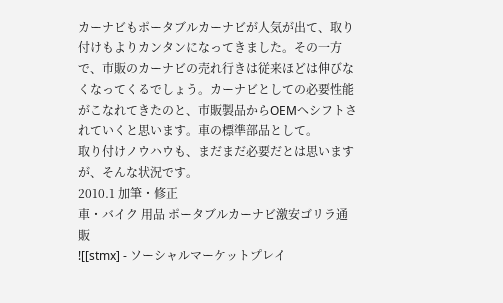カーナビもポータブルカーナビが人気が出て、取り付けもよりカンタンになってきました。その一方で、市販のカーナビの売れ行きは従来ほどは伸びなくなってくるでしょう。カーナビとしての必要性能がこなれてきたのと、市販製品からOEMへシフトされていくと思います。車の標準部品として。
取り付けノウハウも、まだまだ必要だとは思いますが、そんな状況です。
2010.1 加筆・修正
車・バイク 用品 ポータブルカーナビ激安ゴリラ通販
![[stmx] - ソーシャルマーケットプレイ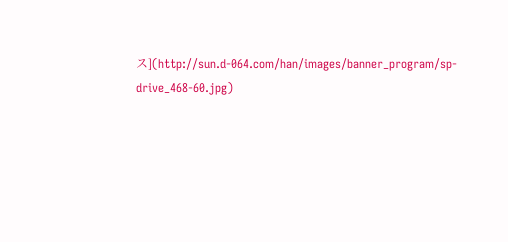ス](http://sun.d-064.com/han/images/banner_program/sp-drive_468-60.jpg)